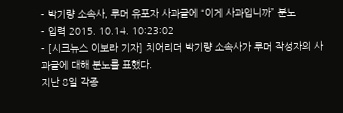- 박기량 소속사, 루머 유포자 사과글에 “이게 사과입니까” 분노
- 입력 2015. 10.14. 10:23:02
- [시크뉴스 이보라 기자] 치어리더 박기량 소속사가 루머 작성자의 사과글에 대해 분노를 표했다.
지난 8일 각종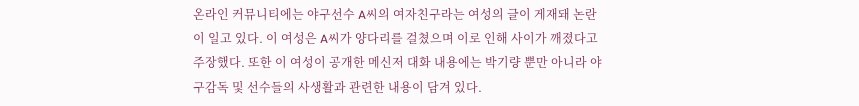온라인 커뮤니티에는 야구선수 A씨의 여자친구라는 여성의 글이 게재돼 논란이 일고 있다. 이 여성은 A씨가 양다리를 걸쳤으며 이로 인해 사이가 깨졌다고 주장했다. 또한 이 여성이 공개한 메신저 대화 내용에는 박기량 뿐만 아니라 야구감독 및 선수들의 사생활과 관련한 내용이 담겨 있다.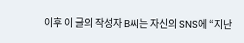이후 이 글의 작성자 B씨는 자신의 SNS에 “지난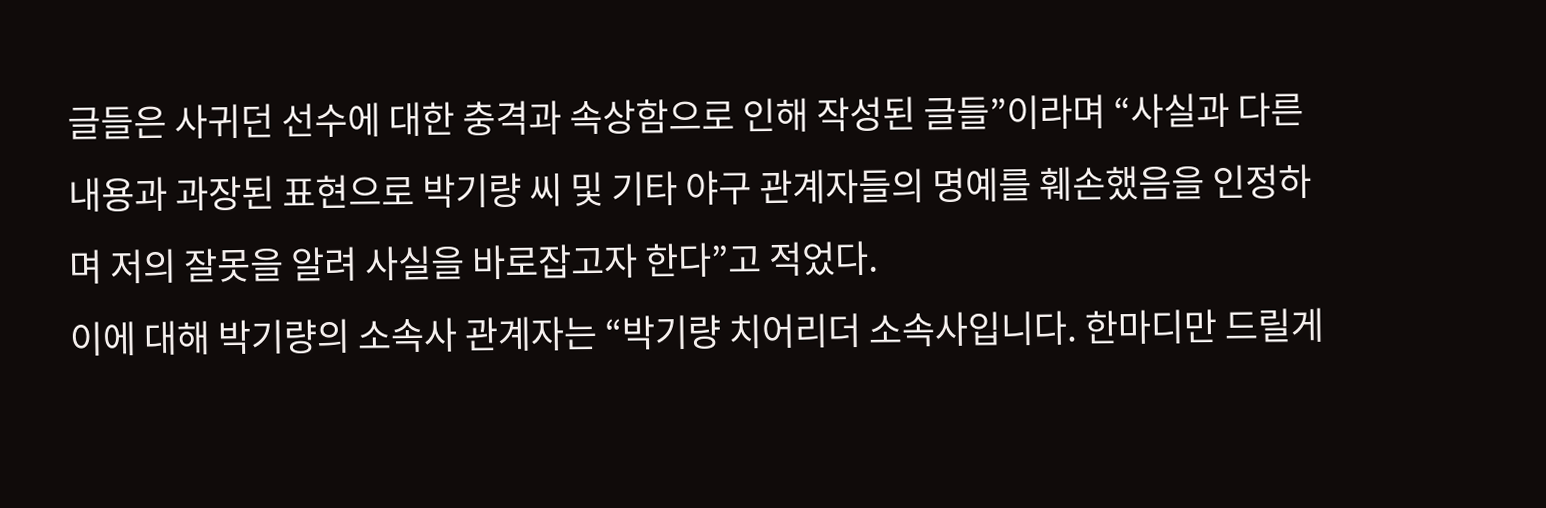글들은 사귀던 선수에 대한 충격과 속상함으로 인해 작성된 글들”이라며 “사실과 다른 내용과 과장된 표현으로 박기량 씨 및 기타 야구 관계자들의 명예를 훼손했음을 인정하며 저의 잘못을 알려 사실을 바로잡고자 한다”고 적었다.
이에 대해 박기량의 소속사 관계자는 “박기량 치어리더 소속사입니다. 한마디만 드릴게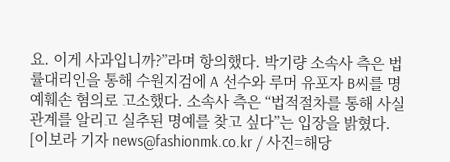요. 이게 사과입니까?”라며 항의했다. 박기량 소속사 측은 법률대리인을 통해 수원지검에 A 선수와 루머 유포자 B씨를 명예훼손 혐의로 고소했다. 소속사 측은 “법적절차를 통해 사실관계를 알리고 실추된 명예를 찾고 싶다”는 입장을 밝혔다.
[이보라 기자 news@fashionmk.co.kr / 사진=해당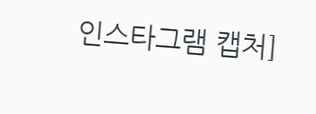인스타그램 캡처]